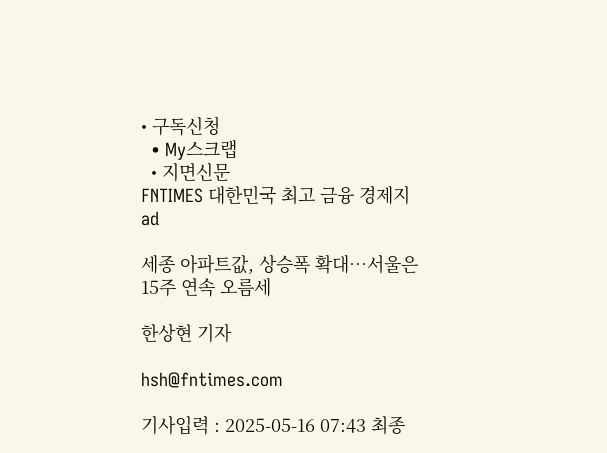• 구독신청
  • My스크랩
  • 지면신문
FNTIMES 대한민국 최고 금융 경제지
ad

세종 아파트값, 상승폭 확대…서울은 15주 연속 오름세

한상현 기자

hsh@fntimes.com

기사입력 : 2025-05-16 07:43 최종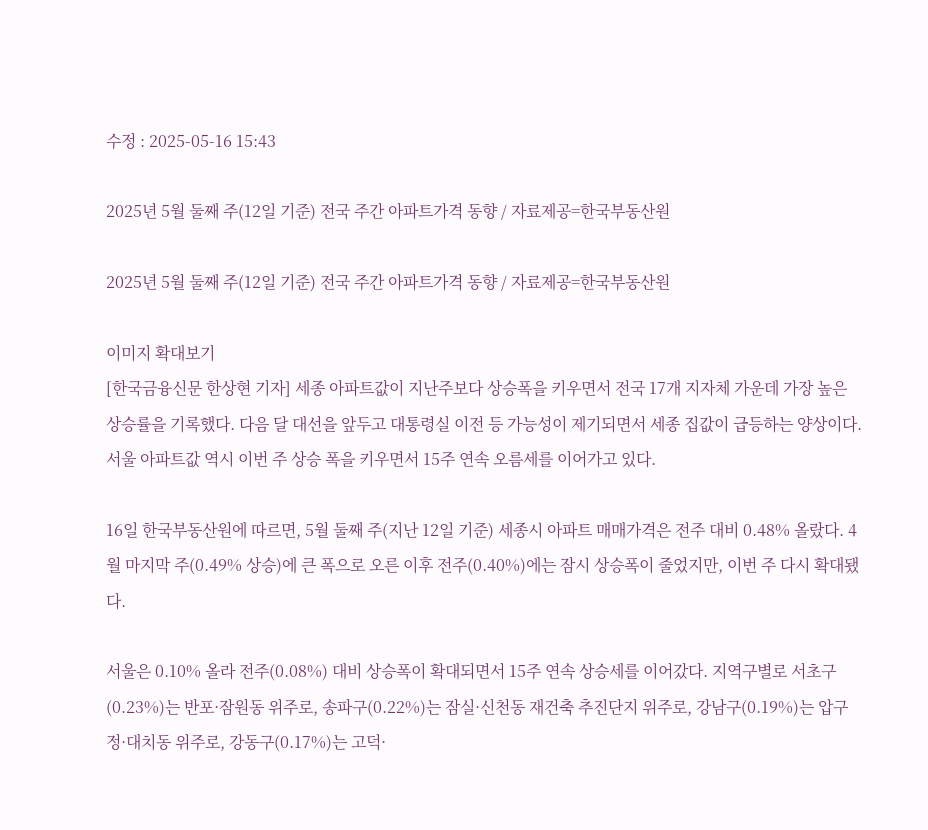수정 : 2025-05-16 15:43

2025년 5월 둘째 주(12일 기준) 전국 주간 아파트가격 동향 / 자료제공=한국부동산원

2025년 5월 둘째 주(12일 기준) 전국 주간 아파트가격 동향 / 자료제공=한국부동산원

이미지 확대보기
[한국금융신문 한상현 기자] 세종 아파트값이 지난주보다 상승폭을 키우면서 전국 17개 지자체 가운데 가장 높은 상승률을 기록했다. 다음 달 대선을 앞두고 대통령실 이전 등 가능성이 제기되면서 세종 집값이 급등하는 양상이다. 서울 아파트값 역시 이번 주 상승 폭을 키우면서 15주 연속 오름세를 이어가고 있다.

16일 한국부동산원에 따르면, 5월 둘째 주(지난 12일 기준) 세종시 아파트 매매가격은 전주 대비 0.48% 올랐다. 4월 마지막 주(0.49% 상승)에 큰 폭으로 오른 이후 전주(0.40%)에는 잠시 상승폭이 줄었지만, 이번 주 다시 확대됐다.

서울은 0.10% 올라 전주(0.08%) 대비 상승폭이 확대되면서 15주 연속 상승세를 이어갔다. 지역구별로 서초구(0.23%)는 반포·잠원동 위주로, 송파구(0.22%)는 잠실·신천동 재건축 추진단지 위주로, 강남구(0.19%)는 압구정·대치동 위주로, 강동구(0.17%)는 고덕·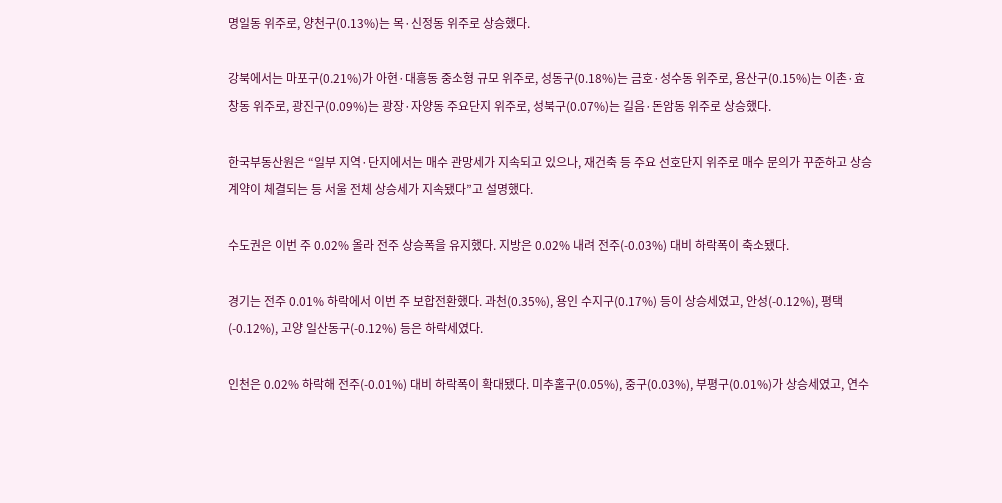명일동 위주로, 양천구(0.13%)는 목·신정동 위주로 상승했다.

강북에서는 마포구(0.21%)가 아현·대흥동 중소형 규모 위주로, 성동구(0.18%)는 금호·성수동 위주로, 용산구(0.15%)는 이촌·효창동 위주로, 광진구(0.09%)는 광장·자양동 주요단지 위주로, 성북구(0.07%)는 길음·돈암동 위주로 상승했다.

한국부동산원은 “일부 지역·단지에서는 매수 관망세가 지속되고 있으나, 재건축 등 주요 선호단지 위주로 매수 문의가 꾸준하고 상승 계약이 체결되는 등 서울 전체 상승세가 지속됐다”고 설명했다.

수도권은 이번 주 0.02% 올라 전주 상승폭을 유지했다. 지방은 0.02% 내려 전주(-0.03%) 대비 하락폭이 축소됐다.

경기는 전주 0.01% 하락에서 이번 주 보합전환했다. 과천(0.35%), 용인 수지구(0.17%) 등이 상승세였고, 안성(-0.12%), 평택(-0.12%), 고양 일산동구(-0.12%) 등은 하락세였다.

인천은 0.02% 하락해 전주(-0.01%) 대비 하락폭이 확대됐다. 미추홀구(0.05%), 중구(0.03%), 부평구(0.01%)가 상승세였고, 연수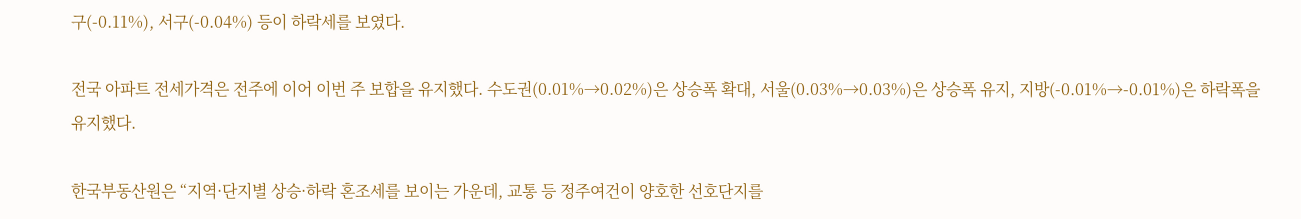구(-0.11%), 서구(-0.04%) 등이 하락세를 보였다.

전국 아파트 전세가격은 전주에 이어 이번 주 보합을 유지했다. 수도권(0.01%→0.02%)은 상승폭 확대, 서울(0.03%→0.03%)은 상승폭 유지, 지방(-0.01%→-0.01%)은 하락폭을 유지했다.

한국부동산원은 “지역·단지별 상승·하락 혼조세를 보이는 가운데, 교통 등 정주여건이 양호한 선호단지를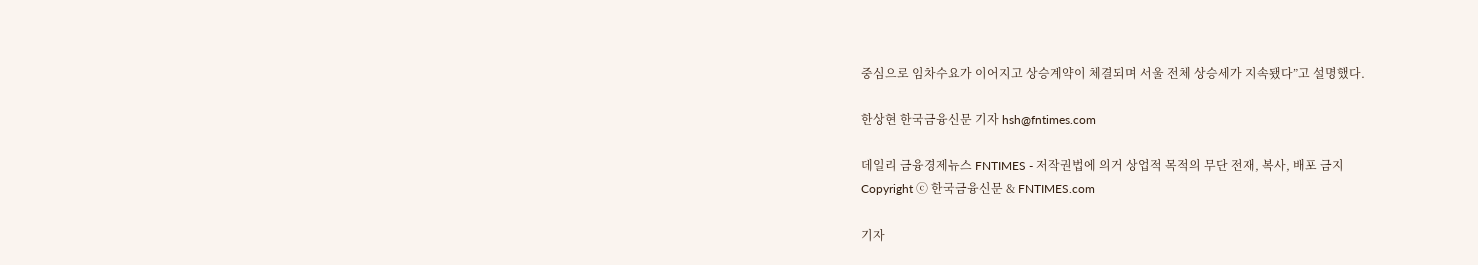중심으로 임차수요가 이어지고 상승계약이 체결되며 서울 전체 상승세가 지속됐다”고 설명했다.

한상현 한국금융신문 기자 hsh@fntimes.com

데일리 금융경제뉴스 FNTIMES - 저작권법에 의거 상업적 목적의 무단 전재, 복사, 배포 금지
Copyright ⓒ 한국금융신문 & FNTIMES.com

기자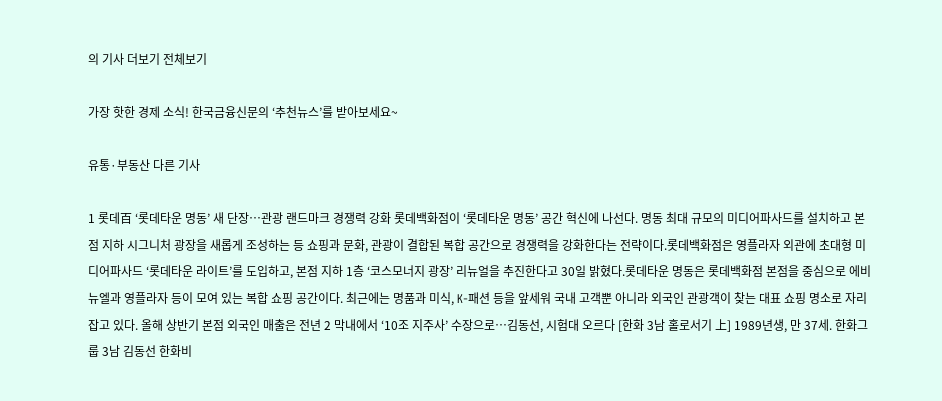의 기사 더보기 전체보기

가장 핫한 경제 소식! 한국금융신문의 ‘추천뉴스’를 받아보세요~

유통·부동산 다른 기사

1 롯데百 ‘롯데타운 명동’ 새 단장…관광 랜드마크 경쟁력 강화 롯데백화점이 ‘롯데타운 명동’ 공간 혁신에 나선다. 명동 최대 규모의 미디어파사드를 설치하고 본점 지하 시그니처 광장을 새롭게 조성하는 등 쇼핑과 문화, 관광이 결합된 복합 공간으로 경쟁력을 강화한다는 전략이다.롯데백화점은 영플라자 외관에 초대형 미디어파사드 ‘롯데타운 라이트’를 도입하고, 본점 지하 1층 ‘코스모너지 광장’ 리뉴얼을 추진한다고 30일 밝혔다.롯데타운 명동은 롯데백화점 본점을 중심으로 에비뉴엘과 영플라자 등이 모여 있는 복합 쇼핑 공간이다. 최근에는 명품과 미식, K-패션 등을 앞세워 국내 고객뿐 아니라 외국인 관광객이 찾는 대표 쇼핑 명소로 자리 잡고 있다. 올해 상반기 본점 외국인 매출은 전년 2 막내에서 ‘10조 지주사’ 수장으로…김동선, 시험대 오르다 [한화 3남 홀로서기 上] 1989년생, 만 37세. 한화그룹 3남 김동선 한화비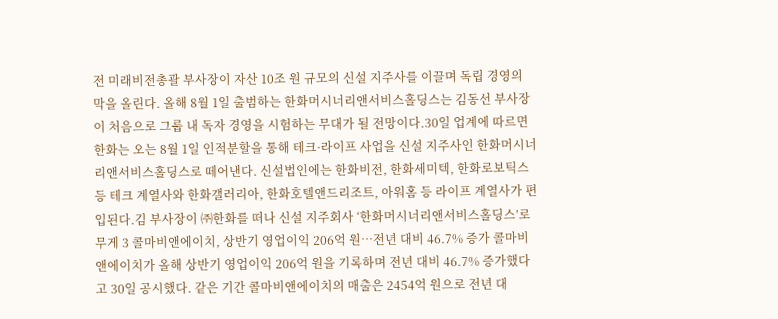전 미래비전총괄 부사장이 자산 10조 원 규모의 신설 지주사를 이끌며 독립 경영의 막을 올린다. 올해 8월 1일 출범하는 한화머시너리앤서비스홀딩스는 김동선 부사장이 처음으로 그룹 내 독자 경영을 시험하는 무대가 될 전망이다.30일 업계에 따르면 한화는 오는 8월 1일 인적분할을 통해 테크·라이프 사업을 신설 지주사인 한화머시너리앤서비스홀딩스로 떼어낸다. 신설법인에는 한화비전, 한화세미텍, 한화로보틱스 등 테크 계열사와 한화갤러리아, 한화호텔앤드리조트, 아워홈 등 라이프 계열사가 편입된다.김 부사장이 ㈜한화를 떠나 신설 지주회사 ‘한화머시너리앤서비스홀딩스’로 무게 3 콜마비앤에이치, 상반기 영업이익 206억 원…전년 대비 46.7% 증가 콜마비앤에이치가 올해 상반기 영업이익 206억 원을 기록하며 전년 대비 46.7% 증가했다고 30일 공시했다. 같은 기간 콜마비앤에이치의 매출은 2454억 원으로 전년 대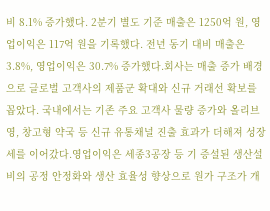비 8.1% 증가했다. 2분기 별도 기준 매출은 1250억 원, 영업이익은 117억 원을 기록했다. 전년 동기 대비 매출은 3.8%, 영업이익은 30.7% 증가했다.회사는 매출 증가 배경으로 글로벌 고객사의 제품군 확대와 신규 거래선 확보를 꼽았다. 국내에서는 기존 주요 고객사 물량 증가와 올리브영, 창고형 약국 등 신규 유통채널 진출 효과가 더해져 성장세를 이어갔다.영업이익은 세종3공장 등 기 증설된 생산설비의 공정 안정화와 생산 효율성 향상으로 원가 구조가 개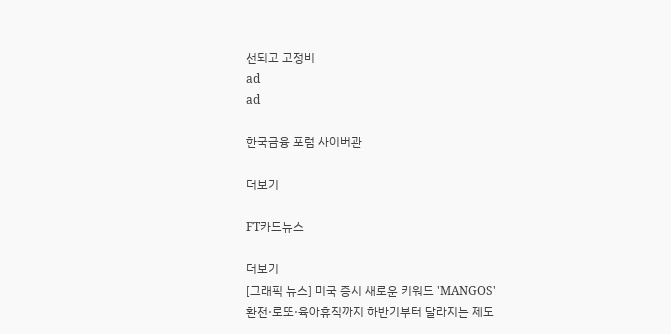선되고 고정비
ad
ad

한국금융 포럼 사이버관

더보기

FT카드뉴스

더보기
[그래픽 뉴스] 미국 증시 새로운 키워드 'MANGOS'
환전·로또·육아휴직까지 하반기부터 달라지는 제도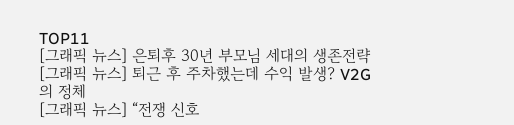TOP11
[그래픽 뉴스] 은퇴후 30년 부모님 세대의 생존전략
[그래픽 뉴스] 퇴근 후 주차했는데 수익 발생? V2G의 정체
[그래픽 뉴스] “전쟁 신호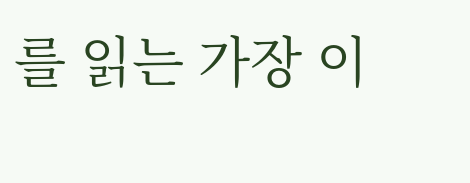를 읽는 가장 이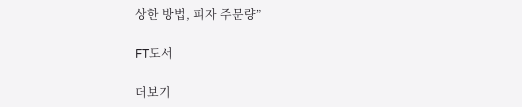상한 방법, 피자 주문량”

FT도서

더보기